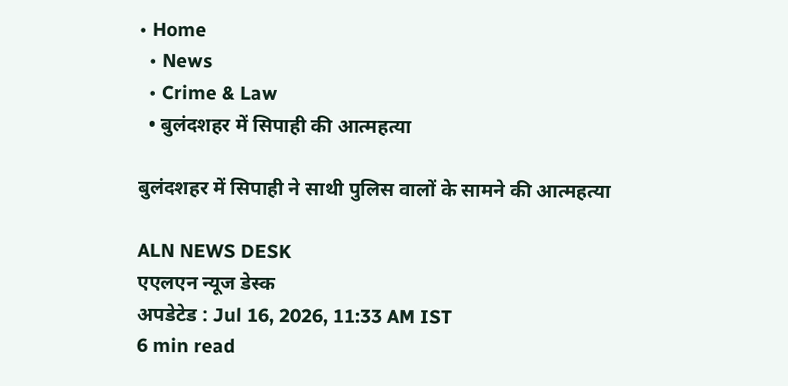• Home
  • News
  • Crime & Law
  • बुलंदशहर में सिपाही की आत्महत्या

बुलंदशहर में सिपाही ने साथी पुलिस वालों के सामने की आत्महत्या

ALN NEWS DESK
एएलएन न्यूज डेस्क
अपडेटेड : Jul 16, 2026, 11:33 AM IST
6 min read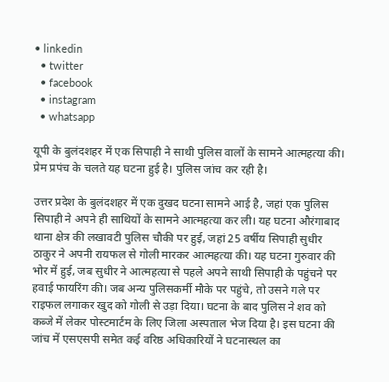• linkedin
  • twitter
  • facebook
  • instagram
  • whatsapp

यूपी के बुलंदशहर में एक सिपाही ने साथी पुलिस वालों के सामने आत्महत्या की। प्रेम प्रपंच के चलते यह घटना हुई है। पुलिस जांच कर रही है।

उत्तर प्रदेश के बुलंदशहर में एक दुखद घटना सामने आई है, जहां एक पुलिस सिपाही ने अपने ही साथियों के सामने आत्महत्या कर ली। यह घटना औरंगाबाद थाना क्षेत्र की लखावटी पुलिस चौकी पर हुई, जहां 25 वर्षीय सिपाही सुधीर ठाकुर ने अपनी रायफल से गोली मारकर आत्महत्या की। यह घटना गुरुवार की भोर में हुई, जब सुधीर ने आत्महत्या से पहले अपने साथी सिपाही के पहुंचने पर हवाई फायरिंग की। जब अन्य पुलिसकर्मी मौके पर पहुंचे, तो उसने गले पर राइफल लगाकर खुद को गोली से उड़ा दिया। घटना के बाद पुलिस ने शव को कब्जे में लेकर पोस्टमार्टम के लिए जिला अस्पताल भेज दिया है। इस घटना की जांच में एसएसपी समेत कई वरिष्ठ अधिकारियों ने घटनास्थल का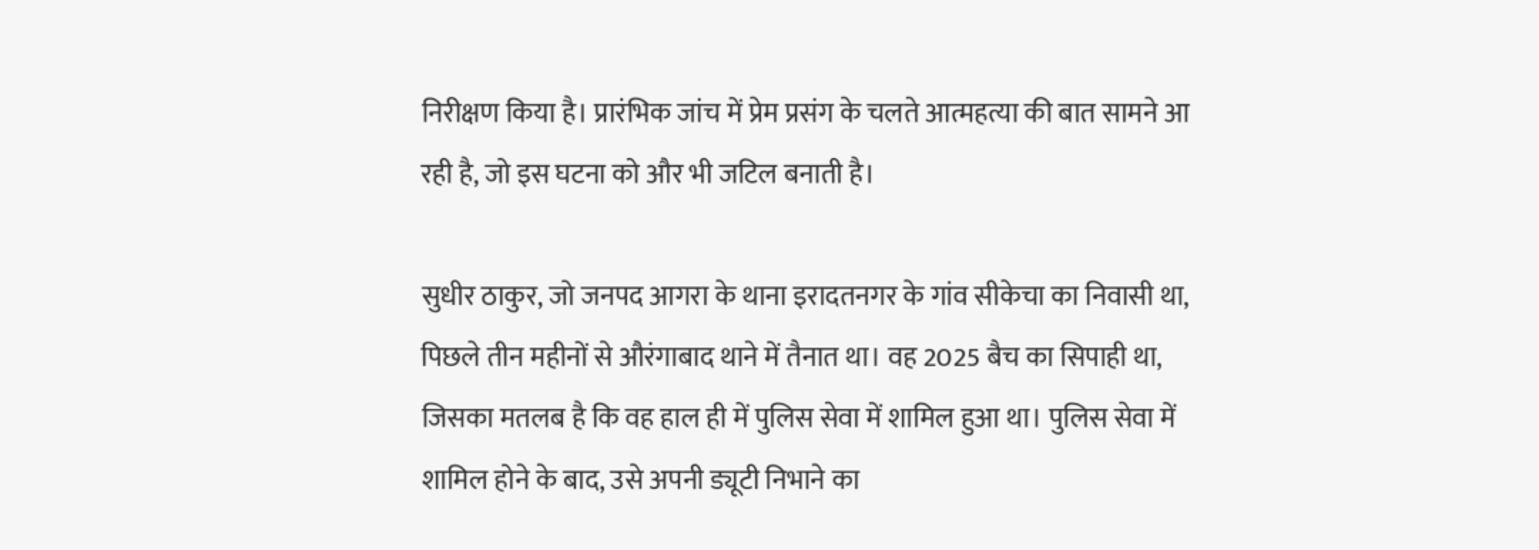निरीक्षण किया है। प्रारंभिक जांच में प्रेम प्रसंग के चलते आत्महत्या की बात सामने आ रही है, जो इस घटना को और भी जटिल बनाती है।

सुधीर ठाकुर, जो जनपद आगरा के थाना इरादतनगर के गांव सीकेचा का निवासी था, पिछले तीन महीनों से औरंगाबाद थाने में तैनात था। वह 2025 बैच का सिपाही था, जिसका मतलब है कि वह हाल ही में पुलिस सेवा में शामिल हुआ था। पुलिस सेवा में शामिल होने के बाद, उसे अपनी ड्यूटी निभाने का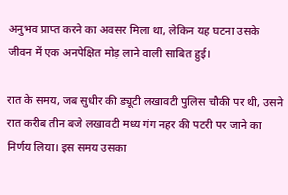अनुभव प्राप्त करने का अवसर मिला था, लेकिन यह घटना उसके जीवन में एक अनपेक्षित मोड़ लाने वाली साबित हुई।

रात के समय, जब सुधीर की ड्यूटी लखावटी पुलिस चौकी पर थी, उसने रात करीब तीन बजे लखावटी मध्य गंग नहर की पटरी पर जाने का निर्णय लिया। इस समय उसका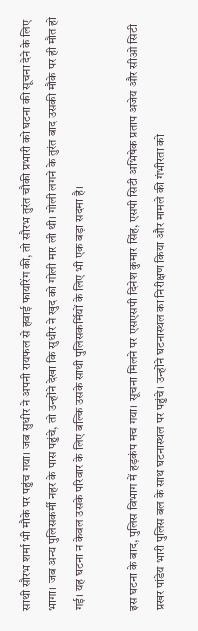साथी सौरभ शर्मा भी मौके पर पहुंच गया। जब सुधीर ने अपनी रायफल से हवाई फायरिंग की, तो सौरभ तुरंत चौकी प्रभारी को घटना की सूचना देने के लिए भागा। जब अन्य पुलिसकर्मी नहर के पास पहुंचे, तो उन्होंने देखा कि सुधीर ने खुद को गोली मार ली थी। गोली लगने के तुरंत बाद उसकी मौके पर ही मौत हो गई। यह घटना न केवल उसके परिवार के लिए बल्कि उसके साथी पुलिसकर्मियों के लिए भी एक बड़ा सदमा है।

इस घटना के बाद, पुलिस विभाग में हड़कंप मच गया। सूचना मिलने पर एसएसपी दिनेश कुमार सिंह, एसपी सिटी अभिषेक प्रताप अजेय और सीओ सिटी प्रखर पांडेय भारी पुलिस बल के साथ घटनास्थल पर पहुंचे। उन्होंने घटनास्थल का निरीक्षण किया और मामले की गंभीरता को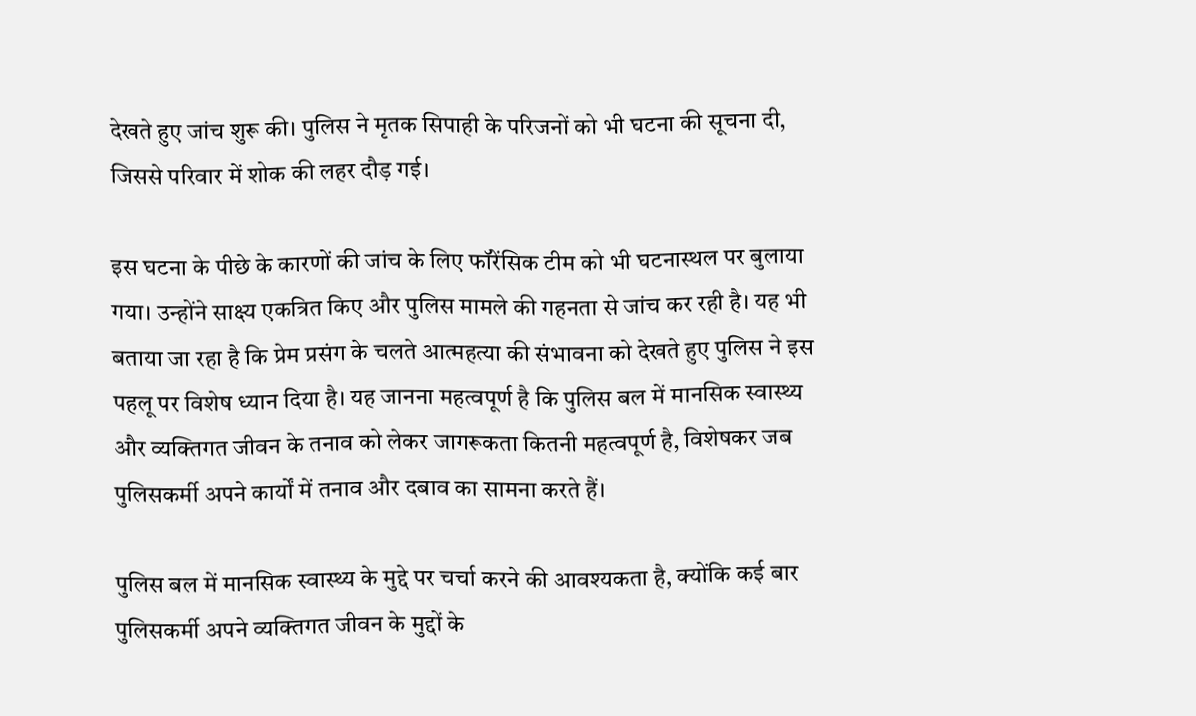देखते हुए जांच शुरू की। पुलिस ने मृतक सिपाही के परिजनों को भी घटना की सूचना दी, जिससे परिवार में शोक की लहर दौड़ गई।

इस घटना के पीछे के कारणों की जांच के लिए फॉरेंसिक टीम को भी घटनास्थल पर बुलाया गया। उन्होंने साक्ष्य एकत्रित किए और पुलिस मामले की गहनता से जांच कर रही है। यह भी बताया जा रहा है कि प्रेम प्रसंग के चलते आत्महत्या की संभावना को देखते हुए पुलिस ने इस पहलू पर विशेष ध्यान दिया है। यह जानना महत्वपूर्ण है कि पुलिस बल में मानसिक स्वास्थ्य और व्यक्तिगत जीवन के तनाव को लेकर जागरूकता कितनी महत्वपूर्ण है, विशेषकर जब पुलिसकर्मी अपने कार्यों में तनाव और दबाव का सामना करते हैं।

पुलिस बल में मानसिक स्वास्थ्य के मुद्दे पर चर्चा करने की आवश्यकता है, क्योंकि कई बार पुलिसकर्मी अपने व्यक्तिगत जीवन के मुद्दों के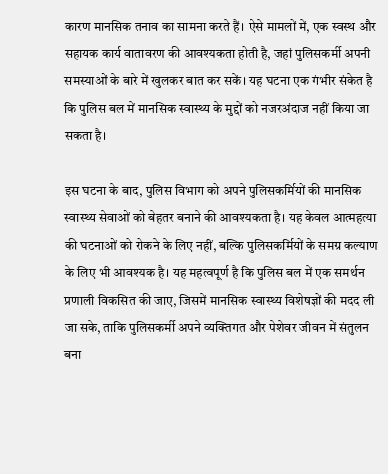कारण मानसिक तनाव का सामना करते हैं। ऐसे मामलों में, एक स्वस्थ और सहायक कार्य वातावरण की आवश्यकता होती है, जहां पुलिसकर्मी अपनी समस्याओं के बारे में खुलकर बात कर सकें। यह घटना एक गंभीर संकेत है कि पुलिस बल में मानसिक स्वास्थ्य के मुद्दों को नजरअंदाज नहीं किया जा सकता है।

इस घटना के बाद, पुलिस विभाग को अपने पुलिसकर्मियों की मानसिक स्वास्थ्य सेवाओं को बेहतर बनाने की आवश्यकता है। यह केवल आत्महत्या की घटनाओं को रोकने के लिए नहीं, बल्कि पुलिसकर्मियों के समग्र कल्याण के लिए भी आवश्यक है। यह महत्वपूर्ण है कि पुलिस बल में एक समर्थन प्रणाली विकसित की जाए, जिसमें मानसिक स्वास्थ्य विशेषज्ञों की मदद ली जा सके, ताकि पुलिसकर्मी अपने व्यक्तिगत और पेशेवर जीवन में संतुलन बना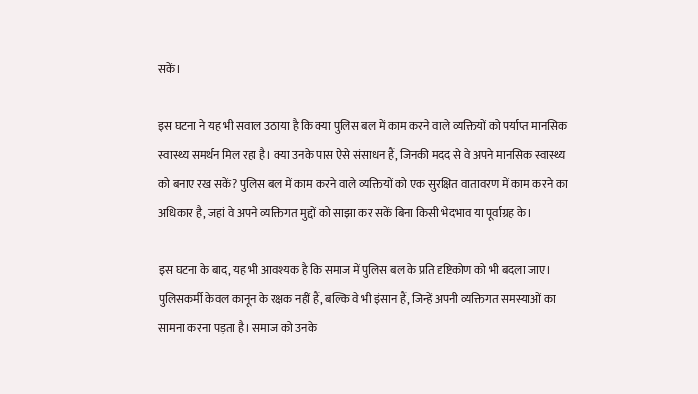सकें।

इस घटना ने यह भी सवाल उठाया है कि क्या पुलिस बल में काम करने वाले व्यक्तियों को पर्याप्त मानसिक स्वास्थ्य समर्थन मिल रहा है। क्या उनके पास ऐसे संसाधन हैं, जिनकी मदद से वे अपने मानसिक स्वास्थ्य को बनाए रख सकें? पुलिस बल में काम करने वाले व्यक्तियों को एक सुरक्षित वातावरण में काम करने का अधिकार है, जहां वे अपने व्यक्तिगत मुद्दों को साझा कर सकें बिना किसी भेदभाव या पूर्वाग्रह के।

इस घटना के बाद, यह भी आवश्यक है कि समाज में पुलिस बल के प्रति दृष्टिकोण को भी बदला जाए। पुलिसकर्मी केवल कानून के रक्षक नहीं हैं, बल्कि वे भी इंसान हैं, जिन्हें अपनी व्यक्तिगत समस्याओं का सामना करना पड़ता है। समाज को उनके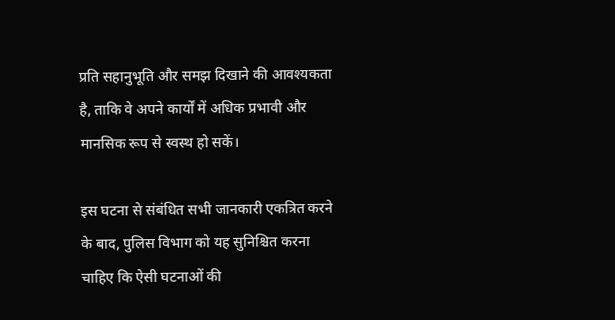प्रति सहानुभूति और समझ दिखाने की आवश्यकता है, ताकि वे अपने कार्यों में अधिक प्रभावी और मानसिक रूप से स्वस्थ हो सकें।

इस घटना से संबंधित सभी जानकारी एकत्रित करने के बाद, पुलिस विभाग को यह सुनिश्चित करना चाहिए कि ऐसी घटनाओं की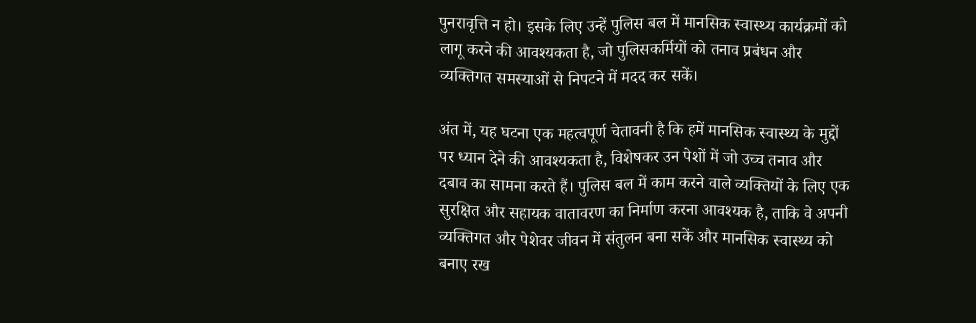पुनरावृत्ति न हो। इसके लिए उन्हें पुलिस बल में मानसिक स्वास्थ्य कार्यक्रमों को लागू करने की आवश्यकता है, जो पुलिसकर्मियों को तनाव प्रबंधन और व्यक्तिगत समस्याओं से निपटने में मदद कर सकें।

अंत में, यह घटना एक महत्वपूर्ण चेतावनी है कि हमें मानसिक स्वास्थ्य के मुद्दों पर ध्यान देने की आवश्यकता है, विशेषकर उन पेशों में जो उच्च तनाव और दबाव का सामना करते हैं। पुलिस बल में काम करने वाले व्यक्तियों के लिए एक सुरक्षित और सहायक वातावरण का निर्माण करना आवश्यक है, ताकि वे अपनी व्यक्तिगत और पेशेवर जीवन में संतुलन बना सकें और मानसिक स्वास्थ्य को बनाए रख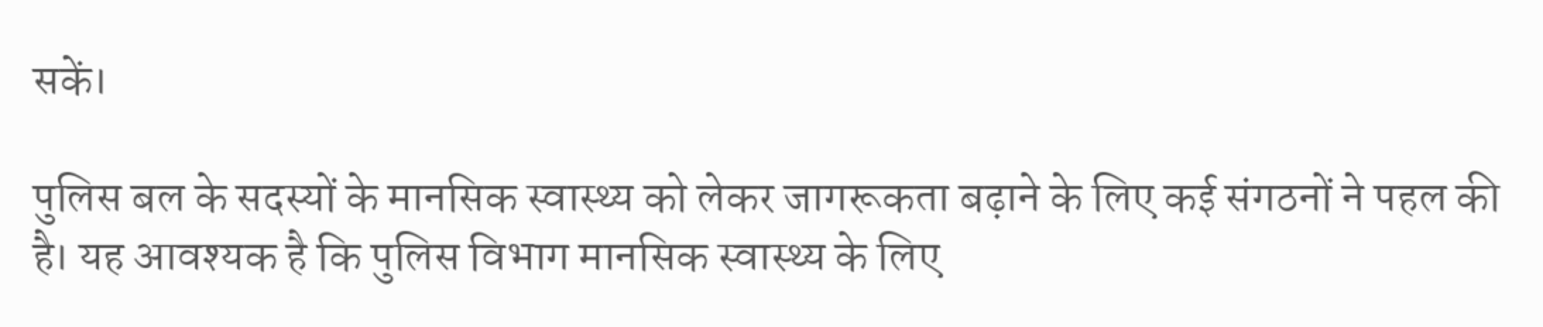सकें।

पुलिस बल के सदस्यों के मानसिक स्वास्थ्य को लेकर जागरूकता बढ़ाने के लिए कई संगठनों ने पहल की है। यह आवश्यक है कि पुलिस विभाग मानसिक स्वास्थ्य के लिए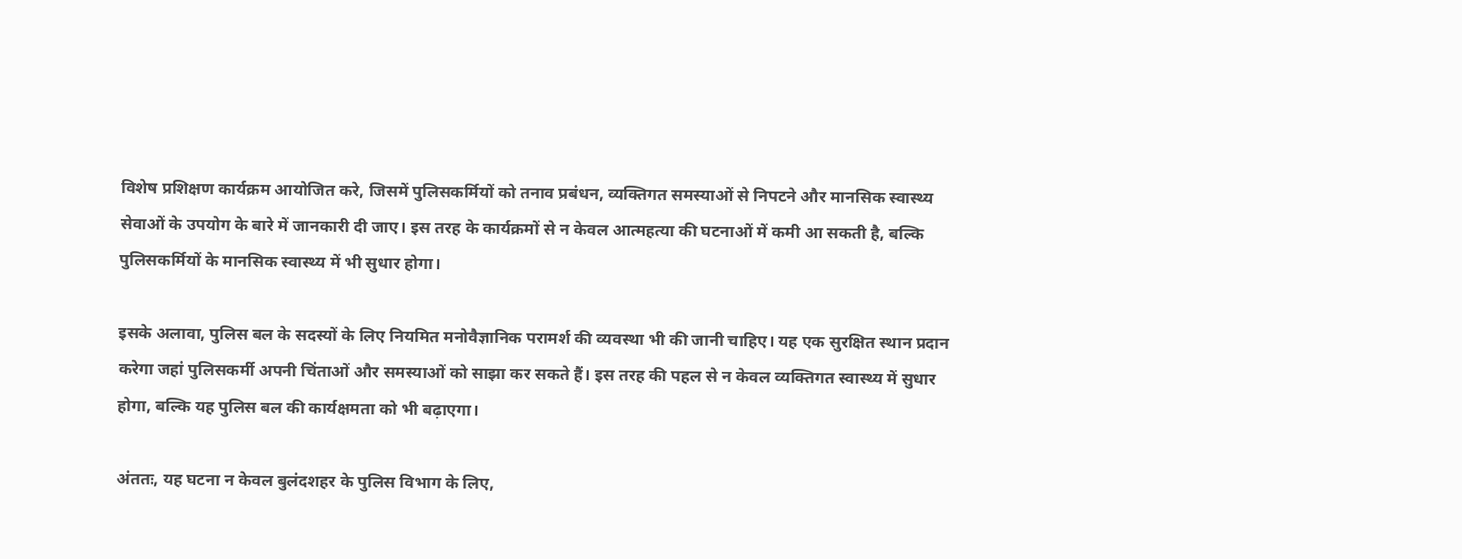विशेष प्रशिक्षण कार्यक्रम आयोजित करे, जिसमें पुलिसकर्मियों को तनाव प्रबंधन, व्यक्तिगत समस्याओं से निपटने और मानसिक स्वास्थ्य सेवाओं के उपयोग के बारे में जानकारी दी जाए। इस तरह के कार्यक्रमों से न केवल आत्महत्या की घटनाओं में कमी आ सकती है, बल्कि पुलिसकर्मियों के मानसिक स्वास्थ्य में भी सुधार होगा।

इसके अलावा, पुलिस बल के सदस्यों के लिए नियमित मनोवैज्ञानिक परामर्श की व्यवस्था भी की जानी चाहिए। यह एक सुरक्षित स्थान प्रदान करेगा जहां पुलिसकर्मी अपनी चिंताओं और समस्याओं को साझा कर सकते हैं। इस तरह की पहल से न केवल व्यक्तिगत स्वास्थ्य में सुधार होगा, बल्कि यह पुलिस बल की कार्यक्षमता को भी बढ़ाएगा।

अंततः, यह घटना न केवल बुलंदशहर के पुलिस विभाग के लिए,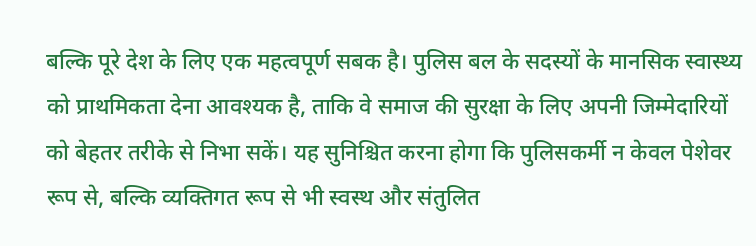बल्कि पूरे देश के लिए एक महत्वपूर्ण सबक है। पुलिस बल के सदस्यों के मानसिक स्वास्थ्य को प्राथमिकता देना आवश्यक है, ताकि वे समाज की सुरक्षा के लिए अपनी जिम्मेदारियों को बेहतर तरीके से निभा सकें। यह सुनिश्चित करना होगा कि पुलिसकर्मी न केवल पेशेवर रूप से, बल्कि व्यक्तिगत रूप से भी स्वस्थ और संतुलित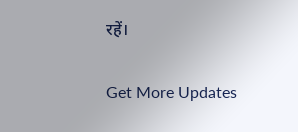रहें।

Get More Updates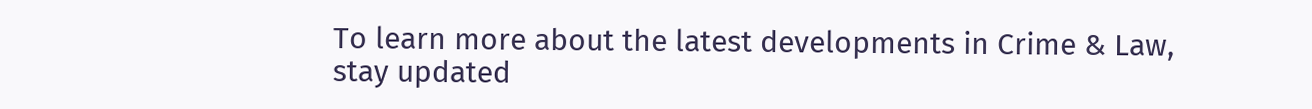To learn more about the latest developments in Crime & Law, stay updated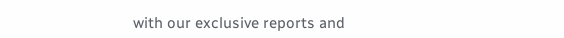with our exclusive reports and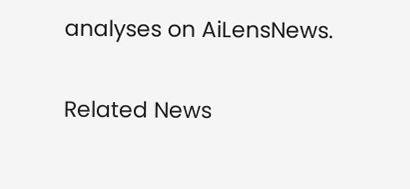analyses on AiLensNews.

Related News